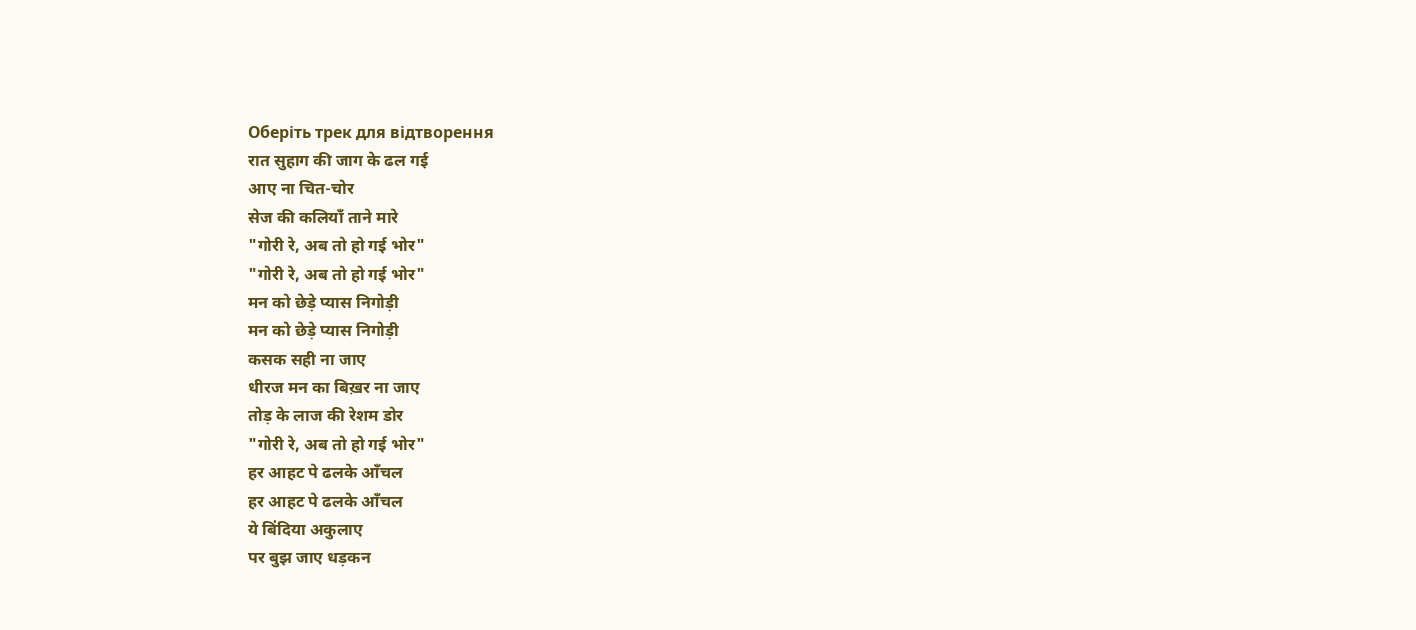Оберіть трек для відтворення
रात सुहाग की जाग के ढल गई
आए ना चित-चोर
सेज की कलियाँ ताने मारे
"गोरी रे, अब तो हो गई भोर"
"गोरी रे, अब तो हो गई भोर"
मन को छेड़े प्यास निगोड़ी
मन को छेड़े प्यास निगोड़ी
कसक सही ना जाए
धीरज मन का बिख़र ना जाए
तोड़ के लाज की रेशम डोर
"गोरी रे, अब तो हो गई भोर"
हर आहट पे ढलके आँचल
हर आहट पे ढलके आँचल
ये बिंदिया अकुलाए
पर बुझ जाए धड़कन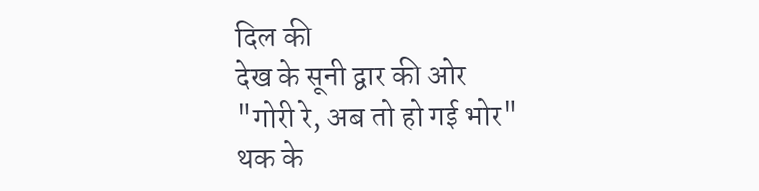दिल की
देख के सूनी द्वार की ओर
"गोरी रे, अब तो हो गई भोर"
थक के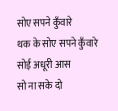सोए सपने कुँवारे
थक के सोए सपने कुँवारे
सोई अधूरी आस
सो ना सके दो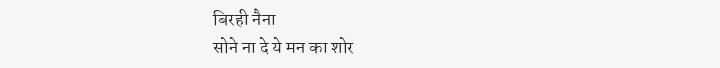बिरही नैना
सोने ना दे ये मन का शोर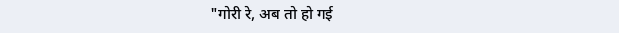"गोरी रे, अब तो हो गई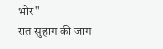भोर"
रात सुहाग की जाग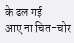के ढल गई
आए ना चित-चोर